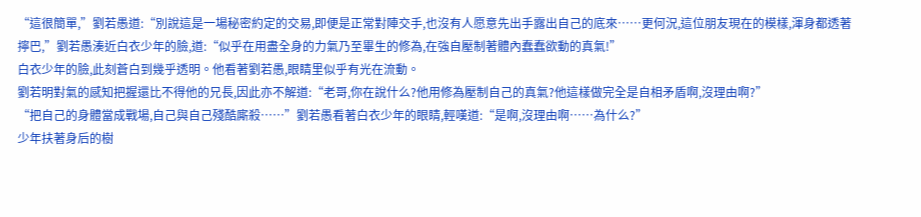“這很簡單,”劉若愚道:“別說這是一場秘密約定的交易,即便是正常對陣交手,也沒有人愿意先出手露出自己的底來……更何況,這位朋友現在的模樣,渾身都透著擰巴,”劉若愚湊近白衣少年的臉,道:“似乎在用盡全身的力氣乃至畢生的修為,在強自壓制著體內蠢蠢欲動的真氣!”
白衣少年的臉,此刻蒼白到幾乎透明。他看著劉若愚,眼睛里似乎有光在流動。
劉若明對氣的感知把握還比不得他的兄長,因此亦不解道:“老哥,你在說什么?他用修為壓制自己的真氣?他這樣做完全是自相矛盾啊,沒理由啊?”
“把自己的身體當成戰場,自己與自己殘酷廝殺……”劉若愚看著白衣少年的眼睛,輕嘆道:“是啊,沒理由啊……為什么?”
少年扶著身后的樹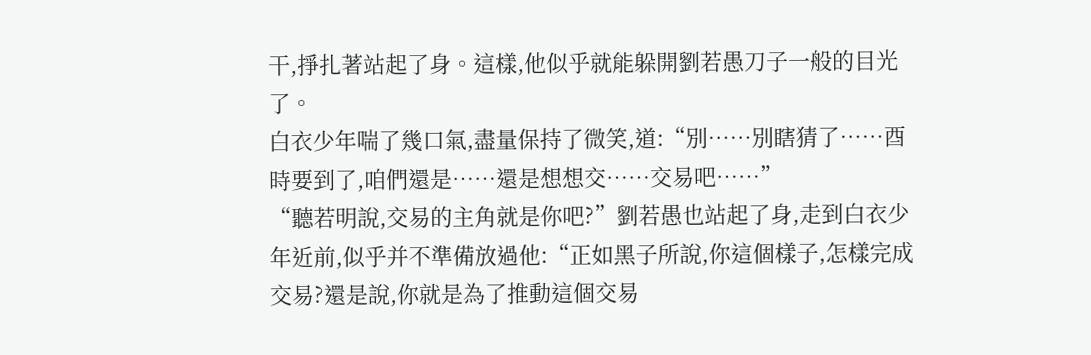干,掙扎著站起了身。這樣,他似乎就能躲開劉若愚刀子一般的目光了。
白衣少年喘了幾口氣,盡量保持了微笑,道:“別……別瞎猜了……酉時要到了,咱們還是……還是想想交……交易吧……”
“聽若明說,交易的主角就是你吧?”劉若愚也站起了身,走到白衣少年近前,似乎并不準備放過他:“正如黑子所說,你這個樣子,怎樣完成交易?還是說,你就是為了推動這個交易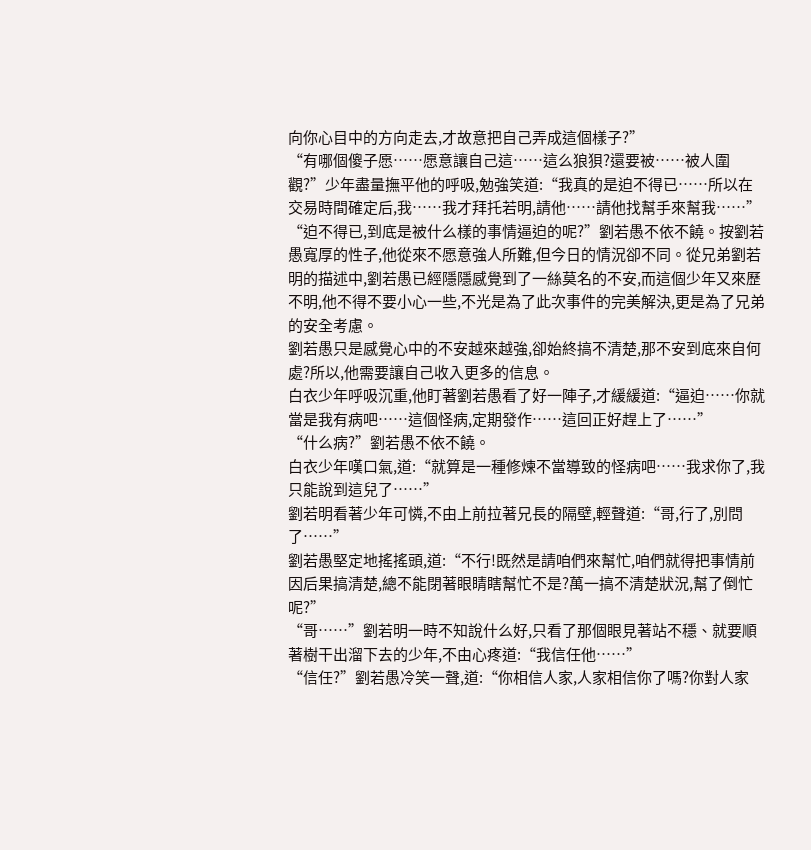向你心目中的方向走去,才故意把自己弄成這個樣子?”
“有哪個傻子愿……愿意讓自己這……這么狼狽?還要被……被人圍觀?”少年盡量撫平他的呼吸,勉強笑道:“我真的是迫不得已……所以在交易時間確定后,我……我才拜托若明,請他……請他找幫手來幫我……”
“迫不得已,到底是被什么樣的事情逼迫的呢?”劉若愚不依不饒。按劉若愚寬厚的性子,他從來不愿意強人所難,但今日的情況卻不同。從兄弟劉若明的描述中,劉若愚已經隱隱感覺到了一絲莫名的不安,而這個少年又來歷不明,他不得不要小心一些,不光是為了此次事件的完美解決,更是為了兄弟的安全考慮。
劉若愚只是感覺心中的不安越來越強,卻始終搞不清楚,那不安到底來自何處?所以,他需要讓自己收入更多的信息。
白衣少年呼吸沉重,他盯著劉若愚看了好一陣子,才緩緩道:“逼迫……你就當是我有病吧……這個怪病,定期發作……這回正好趕上了……”
“什么病?”劉若愚不依不饒。
白衣少年嘆口氣,道:“就算是一種修煉不當導致的怪病吧……我求你了,我只能說到這兒了……”
劉若明看著少年可憐,不由上前拉著兄長的隔壁,輕聲道:“哥,行了,別問了……”
劉若愚堅定地搖搖頭,道:“不行!既然是請咱們來幫忙,咱們就得把事情前因后果搞清楚,總不能閉著眼睛瞎幫忙不是?萬一搞不清楚狀況,幫了倒忙呢?”
“哥……”劉若明一時不知說什么好,只看了那個眼見著站不穩、就要順著樹干出溜下去的少年,不由心疼道:“我信任他……”
“信任?”劉若愚冷笑一聲,道:“你相信人家,人家相信你了嗎?你對人家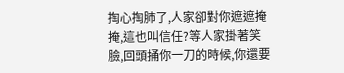掏心掏肺了,人家卻對你遮遮掩掩,這也叫信任?等人家掛著笑臉,回頭捅你一刀的時候,你還要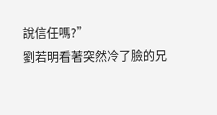說信任嗎?”
劉若明看著突然冷了臉的兄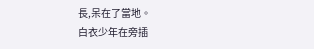長,呆在了當地。
白衣少年在旁插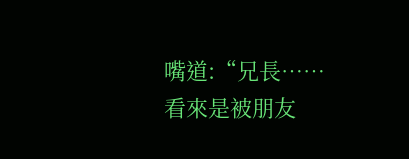嘴道:“兄長……看來是被朋友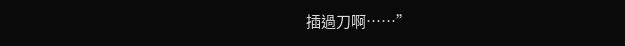插過刀啊……”